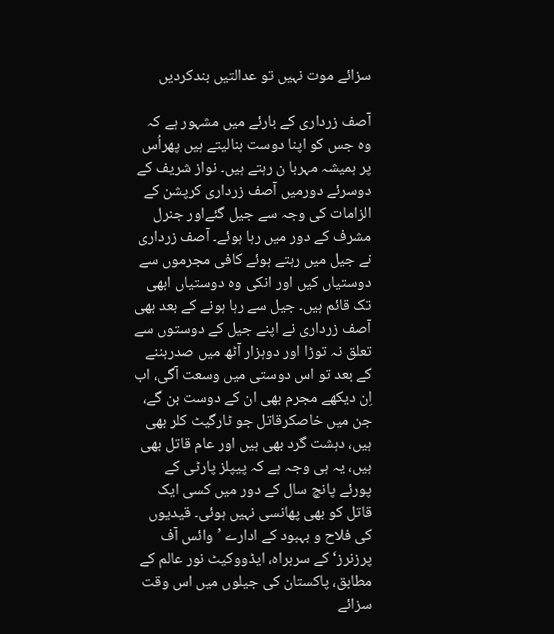سزائے موت نہیں تو عدالتیں بندکردیں

آصف زرداری کے بارئے میں مشہور ہے کہ وہ جس کو اپنا دوست بنالیتے ہیں پھراُس پر ہمیشہ مہربا ن رہتے ہیں۔ نواز شریف کے دوسرئے دورمیں آصف زرداری کرپشن کے الزامات کی وجہ سے جیل گئےاور جنرل مشرف کے دور میں رہا ہوئے۔ آصف زرداری نے جیل میں رہتے ہوئے کافی مجرموں سے دوستیاں کیں اور انکی وہ دوستیاں ابھی تک قائم ہیں۔ جیل سے رہا ہونے کے بعد بھی آصف زرداری نے اپنے جیل کے دوستوں سے تعلق نہ توڑا اور دوہزار آٹھ میں صدربننے کے بعد تو اس دوستی میں وسعت آگی، اب اِن دیکھے مجرم بھی ان کے دوست بن گے، جن میں خاصکرقاتل جو ٹارگیٹ کلر بھی ہیں، دہشت گرد بھی ہیں اور عام قاتل بھی ہیں، یہ ہی وجہ ہے کہ پیپلز پارٹی کے پورئے پانچ سال کے دور میں کسی ایک قاتل کو بھی پھانسی نہیں ہوئی۔ قیدیوں کی فلاح و بہبود کے ادارے ’وائس آف پرزنرز‘ کے سربراہ، ایڈووکیٹ نور عالم کے مطابق، پاکستان کی جیلوں میں اس وقت سزائے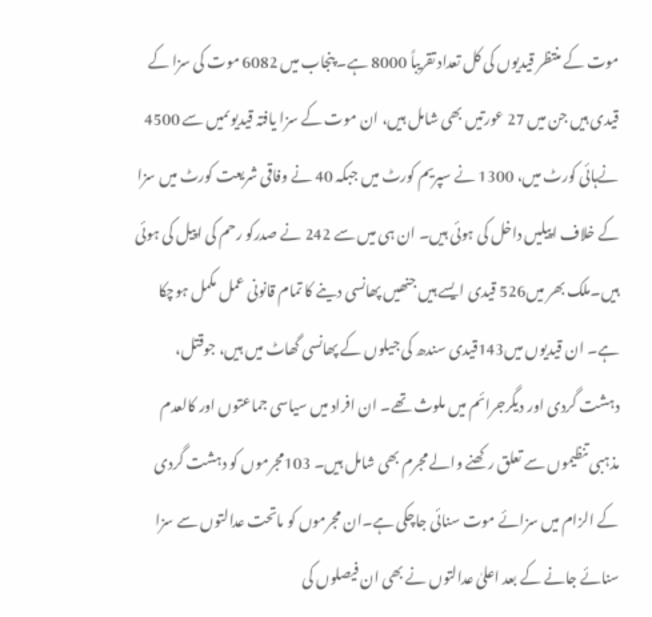موت کے منتظر قیدیوں کی کل تعداد تقریباً 8000 ہے۔ پنجاب میں 6082 موت کی سزا کے قیدی ہیں جن میں 27 عورتیں بھی شامل ہیں، ان موت کے سزا یافتہ قیدیوںمیں سے 4500 نےہائی کورٹ میں، 1300 نے سپریم کورٹ میں جبکہ 40 نے وفاقی شریعت کورٹ میں سزا کے خلاف اپیلیں داخل کی ہوئی ہیں۔ ان ہی میں سے 242 نے صدرکو رحم کی اپیل کی ہوئی ہیں۔ملک بھر میں526 قیدی ایسے ہیں جنھیں پھانسی دینے کا تمام قانونی عمل مکمل ہوچکا ہے۔ ان قیدیوں میں143قیدی سندھ کی جیلوں کے پھانسی گھاٹ میں ہیں، جوقتل، دہشت گردی اور دیگرجرائم میں ملوث تھے۔ ان افراد میں سیاسی جماعتوں اور کالعدم مذہبی تنظیموں سے تعلق رکھنے والے مجرم بھی شامل ہیں۔ 103مجرموں کو دہشت گردی کے الزام میں سزائے موت سنائی جاچکی ہے۔ان مجرموں کو ماتحت عدالتوں سے سزا سنائے جانے کے بعد اعلیٰ عدالتوں نے بھی ان فیصلوں کی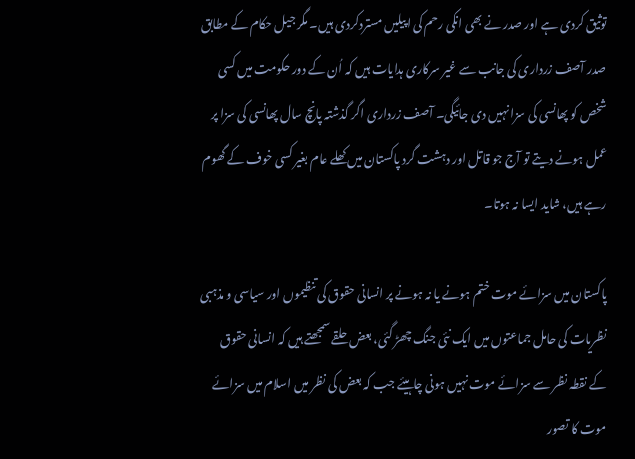توثیق کردی ہے اور صدر نے بھی انکی رحم کی اپیلیں مستردکردی ہیں۔ مگر جیل حکام کے مطابق صدر آصف زرداری کی جانب سے غیر سرکاری ہدایات ہیں کہ اُن کے دور حکومت میں کسی شخص کو پھانسی کی سزا نہیں دی جائیگی۔ آصف زرداری اگر گذشتہ پانچ سال پھانسی کی سزا پر عمل ہونے دیتے تو آج جو قاتل اور دہشت گرد پاکستان میں کھلے عام بغیر کسی خوف کے گھوم رہے ہیں، شاید ایسا نہ ہوتا۔

پاکستان میں سزائے موت ختم ہونے یا نہ ہونے پر انسانی حقوق کی تنظیموں اور سیاسی و مذہبی نظریات کی حامل جماعتوں میں ایک نئی جنگ چھڑ گئی، بعض حلقے سمجھتے ہیں کہ انسانی حقوق کے نقطہ نظر سے سزائے موت نہیں ہونی چاہیئے جب کہ بعض کی نظر میں اسلام میں سزائے موت کا تصور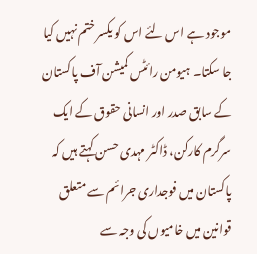موجود ہے اس لئے اس کو یکسر ختم نہیں کیا جا سکتا۔ ہیومن رائٹس کمیشن آف پاکستان کے سابق صدر اور انسانی حقوق کے ایک سرگرم کارکن، ڈاکٹر مہدی حسن کہتے ہیں کہ پاکستان میں فوجداری جرائم سے متعلق قوانین میں خامیوں کی وجہ سے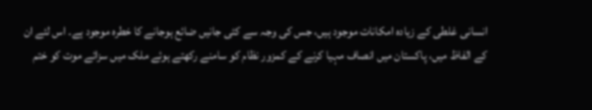انسانی غلطی کے زیادہ امکانات موجود ہیں، جس کی وجہ سے کئی جانیں ضائع ہوجانے کا خطرہ موجود ہے۔ اس لئے ان کے الفاظ میں، پاکستان میں انصاف مہیا کرنے کے کمزور نظام کو سامنے رکھتے ہوئے ملک میں سزائے موت کو ختم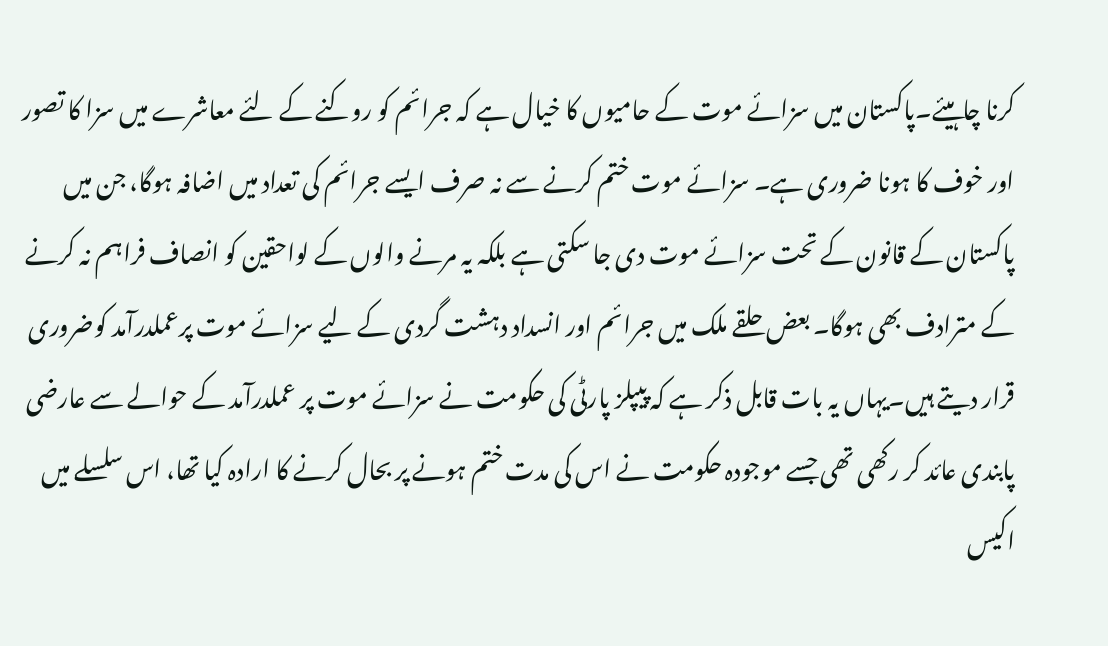کرنا چاہیئے۔پاکستان میں سزائے موت کے حامیوں کا خیال ہے کہ جرائم کو روکنے کے لئے معاشرے میں سزا کا تصور اور خوف کا ہونا ضروری ہے۔ سزائے موت ختم کرنے سے نہ صرف ایسے جرائم کی تعداد میں اضافہ ہوگا، جن میں پاکستان کے قانون کے تحت سزائے موت دی جا سکتی ہے بلکہ یہ مرنے والوں کے لواحقین کو انصاف فراہم نہ کرنے کے مترادف بھی ہوگا۔ بعض حلقے ملک میں جرائم اور انسداد دہشت گردی کے لیے سزائے موت پرعملدرآمد کوضروری قرار دیتے ہیں۔یہاں یہ بات قابل ذکر ہے کہ پیپلز پارٹی کی حکومت نے سزائے موت پر عملدرآمد کے حوالے سے عارضی پابندی عائد کر رکھی تھی جسے موجودہ حکومت نے اس کی مدت ختم ہونے پر بحال کرنے کا ارادہ کیا تھا، اس سلسلے میں اکیس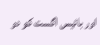اور بائیس اگست کو دو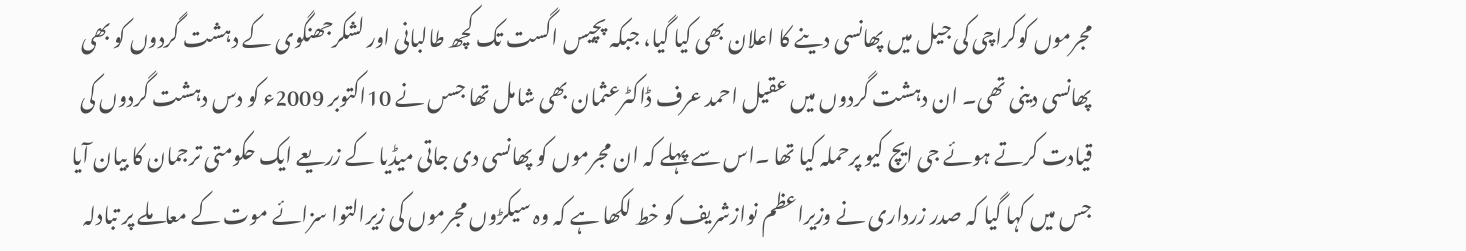مجرموں کوکراچی کی جیل میں پھانسی دینے کا اعلان بھی کیا گیا، جبکہ پچیس اگست تک کچھ طالبانی اور لشکرجھنگوی کے دہشت گردوں کو بھی پھانسی دینی تھی۔ ان دہشت گردوں میں عقیل احمد عرف ڈاکٹرعثمان بھی شامل تھا جسں نے 10اکتوبر 2009ء کو دس دہشت گردوں کی قیادت کرتے ہوئے جی ایچ کیو پرحملہ کیا تھا ۔اس سے پہلے کہ ان مجرموں کو پھانسی دی جاتی میڈیا کے زریعے ایک حکومتی ترجمان کا بیان آیا جس میں کہا گیا کہ صدر زرداری نے وزیراعظم نوازشریف کو خط لکھا ہے کہ وہ سیکڑوں مجرموں کی زیرالتوا سزائے موت کے معاملے پر تبادلہ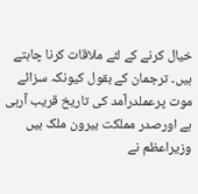خیال کرنے کے لئے ملاقات کرنا چاہتے ہیں۔ ترجمان کے بقول کیونکہ سزائے موت پرعملدرآمد کی تاریخ قریب آرہی ہے اورصدر مملکت بیرون ملک ہیں وزیراعظم نے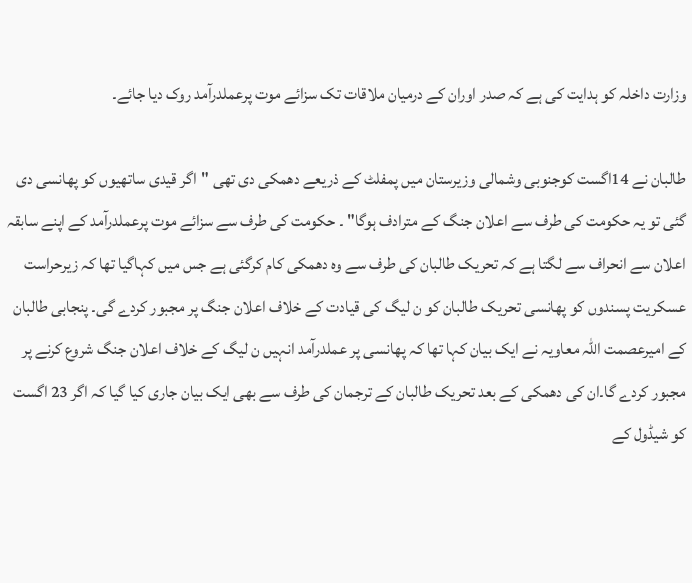وزارت داخلہ کو ہدایت کی ہے کہ صدر اوران کے درمیان ملاقات تک سزائے موت پرعملدرآمد روک دیا جائے۔

طالبان نے 14اگست کوجنوبی وشمالی وزیرستان میں پمفلٹ کے ذریعے دھمکی دی تھی "اگر قیدی ساتھیوں کو پھانسی دی گئی تو یہ حکومت کی طرف سے اعلان جنگ کے مترادف ہوگا" ۔ حکومت کی طرف سے سزائے موت پرعملدرآمد کے اپنے سابقہ اعلان سے انحراف سے لگتا ہے کہ تحریک طالبان کی طرف سے وہ دھمکی کام کرگئی ہے جس میں کہاگیا تھا کہ زیرحراست عسکریت پسندوں کو پھانسی تحریک طالبان کو ن لیگ کی قیادت کے خلاف اعلان جنگ پر مجبور کردے گی۔ پنجابی طالبان کے امیرعصمت اللہ معاویہ نے ایک بیان کہا تھا کہ پھانسی پر عملدرآمد انہیں ن لیگ کے خلاف اعلان جنگ شروع کرنے پر مجبور کردے گا۔ان کی دھمکی کے بعد تحریک طالبان کے ترجمان کی طرف سے بھی ایک بیان جاری کیا گیا کہ اگر 23 اگست کو شیڈول کے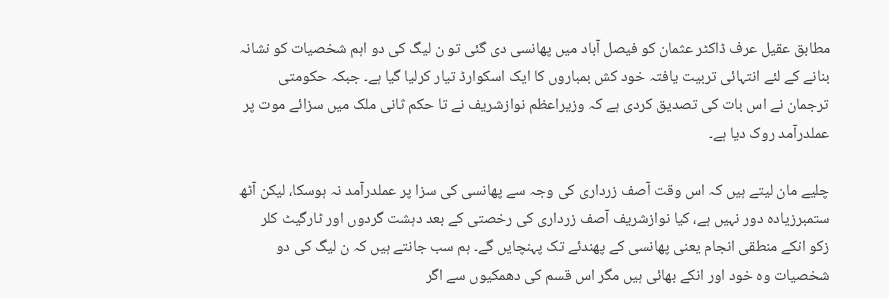مطابق عقیل عرف ڈاکٹر عثمان کو فیصل آباد میں پھانسی دی گئی تو ن لیگ کی دو اہم شخصیات کو نشانہ بنانے کے لئے انتہائی تربیت یافتہ خود کش بمباروں کا ایک اسکوارڈ تیار کرلیا گیا ہے۔ جبکہ حکومتی ترجمان نے اس بات کی تصدیق کردی ہے کہ وزیراعظم نوازشریف نے تا حکم ثانی ملک میں سزائے موت پر عملدرآمد روک دیا ہے۔

چلیے مان لیتے ہیں کہ اس وقت آصف زرداری کی وجہ سے پھانسی کی سزا پر عملدرآمد نہ ہوسکا، لیکن آٹھ ستمبرزیادہ دور نہیں ہے، کیا نوازشریف آصف زرداری کی رخصتی کے بعد دہشت گردوں اور ٹارگیٹ کلر زکو انکے منطقی انجام یعنی پھانسی کے پھندئے تک پہنچایں گے۔ ہم سب جانتے ہیں کہ ن لیگ کی دو شخصیات وہ خود اور انکے بھائی ہیں مگر اس قسم کی دھمکیوں سے اگر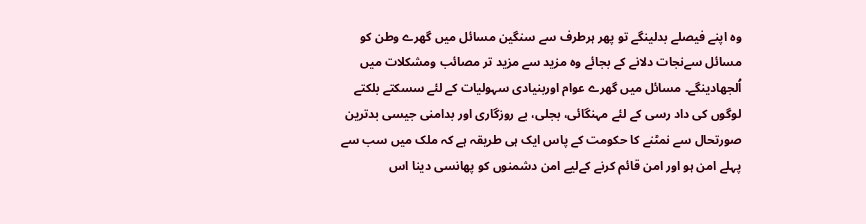وہ اپنے فیصلے بدلینگے تو پھر ہرطرف سے سنگین مسائل میں گھرے وطن کو مسائل سےنجات دلانے کے بجائے وہ مزید سے مزید تر مصائب ومشکلات میں اُلجھادینگے۔ مسائل میں گھرے عوام اوربنیادی سہولیات کے لئے سسکتے بلکتے لوگوں کی داد رسی کے لئے مہنگائی، بجلی، بے روزگاری اور بدامنی جیسی بدترین صورتحال سے نمٹنے کا حکومت کے پاس ایک ہی طریقہ ہے کہ ملک میں سب سے پہلے امن ہو اور امن قائم کرنے کےلیے امن دشمنوں کو پھانسی دینا اس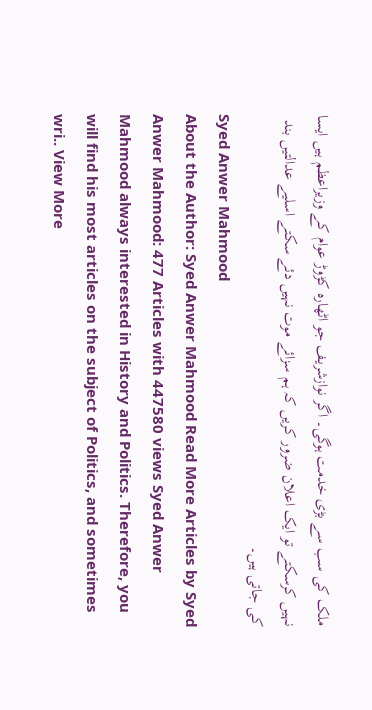ملک کی سب سے بڑی خدمت ہوگی۔ اگر نوازشریف جو اٹھارہ کڑوڑ عوام کے وزیراعظم ہیں ایسا نہیں کرسکتے تو ایک اعلان ضرور کریں کہ ہم سزائے موت نہیں دئے سکتے اسلیے عدالتیں بند کی جاتی ہیں۔
Syed Anwer Mahmood
About the Author: Syed Anwer Mahmood Read More Articles by Syed Anwer Mahmood: 477 Articles with 447580 views Syed Anwer Mahmood always interested in History and Politics. Therefore, you will find his most articles on the subject of Politics, and sometimes wri.. View More